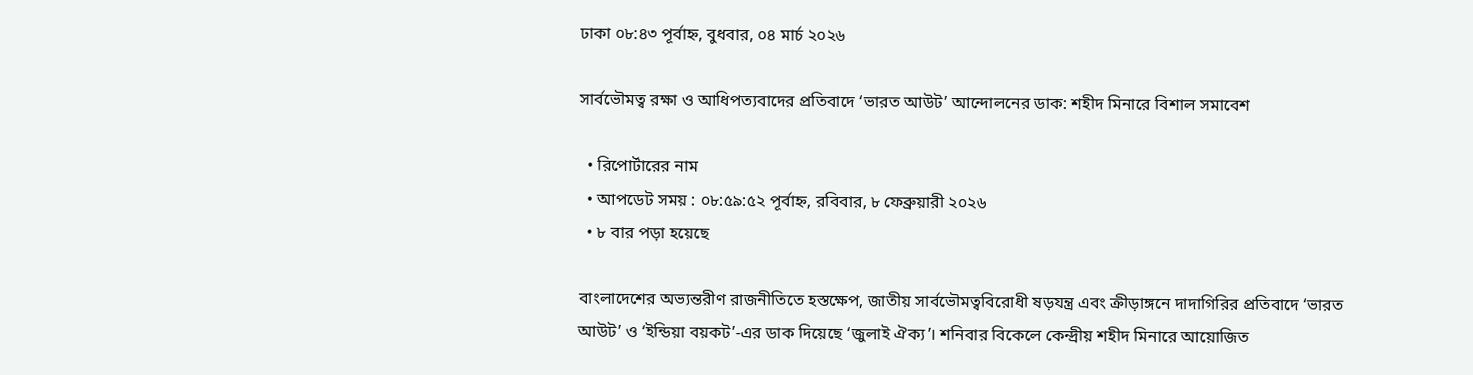ঢাকা ০৮:৪৩ পূর্বাহ্ন, বুধবার, ০৪ মার্চ ২০২৬

সার্বভৌমত্ব রক্ষা ও আধিপত্যবাদের প্রতিবাদে ‘ভারত আউট’ আন্দোলনের ডাক: শহীদ মিনারে বিশাল সমাবেশ

  • রিপোর্টারের নাম
  • আপডেট সময় : ০৮:৫৯:৫২ পূর্বাহ্ন, রবিবার, ৮ ফেব্রুয়ারী ২০২৬
  • ৮ বার পড়া হয়েছে

বাংলাদেশের অভ্যন্তরীণ রাজনীতিতে হস্তক্ষেপ, জাতীয় সার্বভৌমত্ববিরোধী ষড়যন্ত্র এবং ক্রীড়াঙ্গনে দাদাগিরির প্রতিবাদে ‘ভারত আউট’ ও ‘ইন্ডিয়া বয়কট’-এর ডাক দিয়েছে ‘জুলাই ঐক্য’। শনিবার বিকেলে কেন্দ্রীয় শহীদ মিনারে আয়োজিত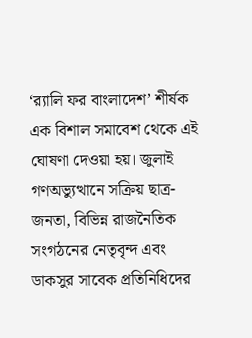‘র‌্যালি ফর বাংলাদেশ’ শীর্ষক এক বিশাল সমাবেশ থেকে এই ঘোষণা দেওয়া হয়। জুলাই গণঅভ্যুত্থানে সক্রিয় ছাত্র-জনতা, বিভিন্ন রাজনৈতিক সংগঠনের নেতৃবৃন্দ এবং ডাকসুর সাবেক প্রতিনিধিদের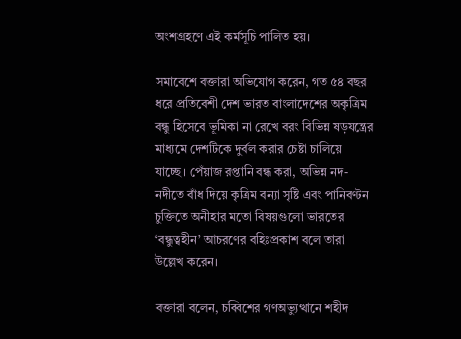অংশগ্রহণে এই কর্মসূচি পালিত হয়।

সমাবেশে বক্তারা অভিযোগ করেন, গত ৫৪ বছর ধরে প্রতিবেশী দেশ ভারত বাংলাদেশের অকৃত্রিম বন্ধু হিসেবে ভূমিকা না রেখে বরং বিভিন্ন ষড়যন্ত্রের মাধ্যমে দেশটিকে দুর্বল করার চেষ্টা চালিয়ে যাচ্ছে। পেঁয়াজ রপ্তানি বন্ধ করা, অভিন্ন নদ-নদীতে বাঁধ দিয়ে কৃত্রিম বন্যা সৃষ্টি এবং পানিবণ্টন চুক্তিতে অনীহার মতো বিষয়গুলো ভারতের ‘বন্ধুত্বহীন’ আচরণের বহিঃপ্রকাশ বলে তারা উল্লেখ করেন।

বক্তারা বলেন, চব্বিশের গণঅভ্যুত্থানে শহীদ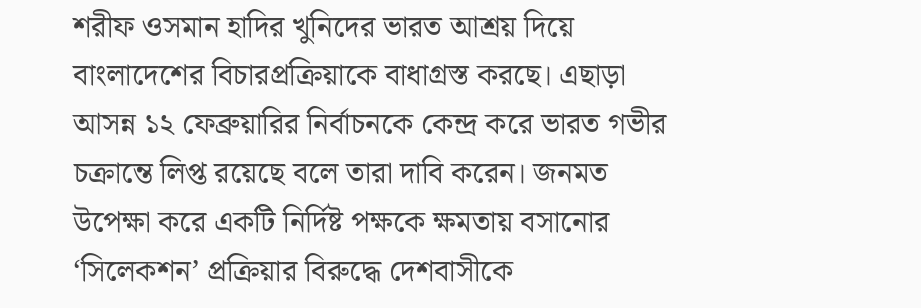শরীফ ওসমান হাদির খুনিদের ভারত আশ্রয় দিয়ে বাংলাদেশের বিচারপ্রক্রিয়াকে বাধাগ্রস্ত করছে। এছাড়া আসন্ন ১২ ফেব্রুয়ারির নির্বাচনকে কেন্দ্র করে ভারত গভীর চক্রান্তে লিপ্ত রয়েছে বলে তারা দাবি করেন। জনমত উপেক্ষা করে একটি নির্দিষ্ট পক্ষকে ক্ষমতায় বসানোর ‘সিলেকশন’ প্রক্রিয়ার বিরুদ্ধে দেশবাসীকে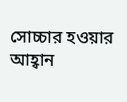সোচ্চার হওয়ার আহ্বান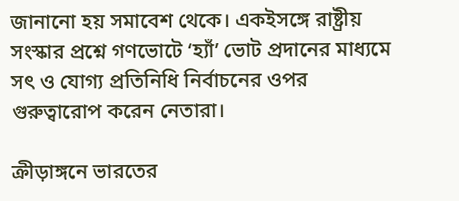জানানো হয় সমাবেশ থেকে। একইসঙ্গে রাষ্ট্রীয় সংস্কার প্রশ্নে গণভোটে ‘হ্যাঁ’ ভোট প্রদানের মাধ্যমে সৎ ও যোগ্য প্রতিনিধি নির্বাচনের ওপর গুরুত্বারোপ করেন নেতারা।

ক্রীড়াঙ্গনে ভারতের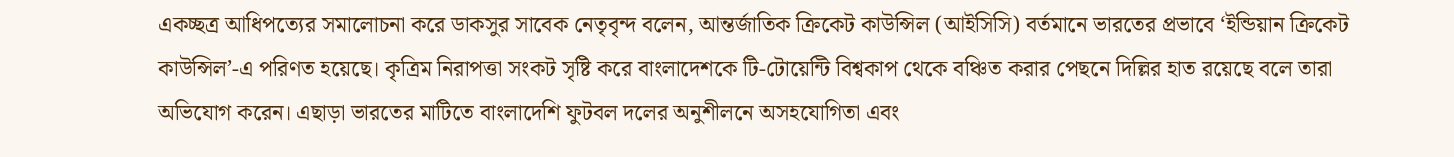একচ্ছত্র আধিপত্যের সমালোচনা করে ডাকসুর সাবেক নেতৃবৃন্দ বলেন, আন্তর্জাতিক ক্রিকেট কাউন্সিল (আইসিসি) বর্তমানে ভারতের প্রভাবে ‘ইন্ডিয়ান ক্রিকেট কাউন্সিল’-এ পরিণত হয়েছে। কৃত্রিম নিরাপত্তা সংকট সৃষ্টি করে বাংলাদেশকে টি-টোয়েন্টি বিশ্বকাপ থেকে বঞ্চিত করার পেছনে দিল্লির হাত রয়েছে বলে তারা অভিযোগ করেন। এছাড়া ভারতের মাটিতে বাংলাদেশি ফুটবল দলের অনুশীলনে অসহযোগিতা এবং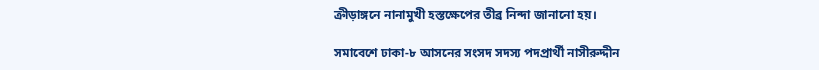ক্রীড়াঙ্গনে নানামুখী হস্তক্ষেপের তীব্র নিন্দা জানানো হয়।

সমাবেশে ঢাকা-৮ আসনের সংসদ সদস্য পদপ্রার্থী নাসীরুদ্দীন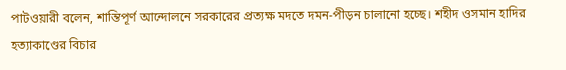পাটওয়ারী বলেন, শান্তিপূর্ণ আন্দোলনে সরকারের প্রত্যক্ষ মদতে দমন-পীড়ন চালানো হচ্ছে। শহীদ ওসমান হাদির হত্যাকাণ্ডের বিচার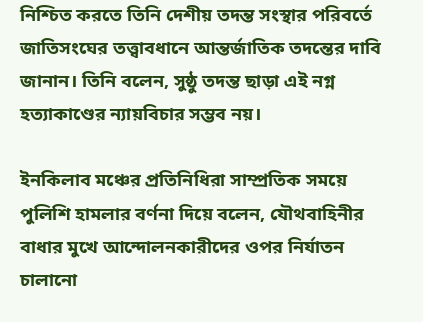নিশ্চিত করতে তিনি দেশীয় তদন্ত সংস্থার পরিবর্তে জাতিসংঘের তত্ত্বাবধানে আন্তর্জাতিক তদন্তের দাবি জানান। তিনি বলেন, সুষ্ঠু তদন্ত ছাড়া এই নগ্ন হত্যাকাণ্ডের ন্যায়বিচার সম্ভব নয়।

ইনকিলাব মঞ্চের প্রতিনিধিরা সাম্প্রতিক সময়ে পুলিশি হামলার বর্ণনা দিয়ে বলেন, যৌথবাহিনীর বাধার মুখে আন্দোলনকারীদের ওপর নির্যাতন চালানো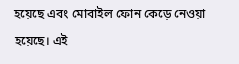হয়েছে এবং মোবাইল ফোন কেড়ে নেওয়া হয়েছে। এই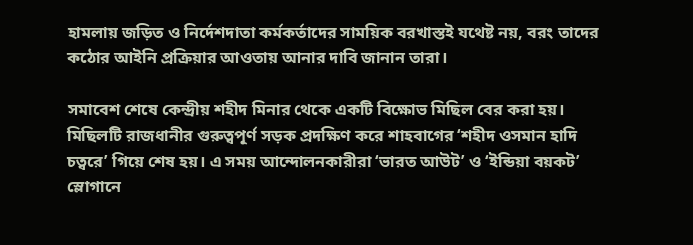হামলায় জড়িত ও নির্দেশদাতা কর্মকর্তাদের সাময়িক বরখাস্তই যথেষ্ট নয়, বরং তাদের কঠোর আইনি প্রক্রিয়ার আওতায় আনার দাবি জানান তারা।

সমাবেশ শেষে কেন্দ্রীয় শহীদ মিনার থেকে একটি বিক্ষোভ মিছিল বের করা হয়। মিছিলটি রাজধানীর গুরুত্বপূর্ণ সড়ক প্রদক্ষিণ করে শাহবাগের ‘শহীদ ওসমান হাদি চত্বরে’ গিয়ে শেষ হয়। এ সময় আন্দোলনকারীরা ‘ভারত আউট’ ও ‘ইন্ডিয়া বয়কট’ স্লোগানে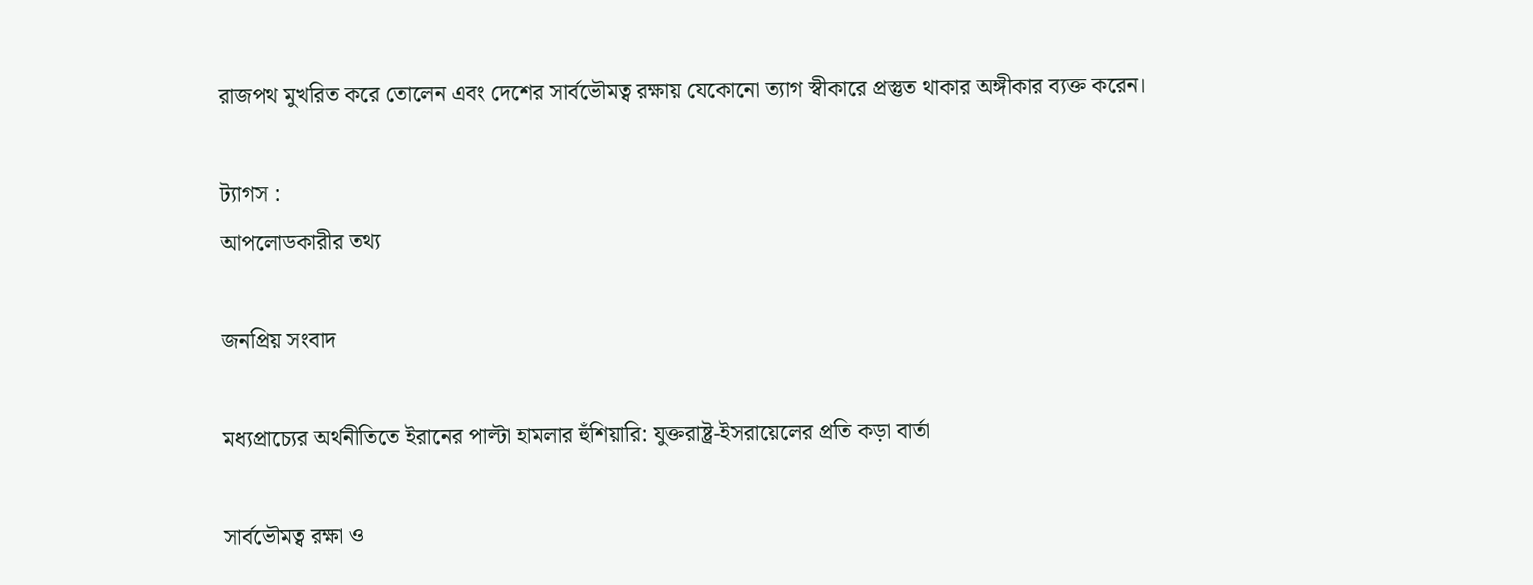রাজপথ মুখরিত করে তোলেন এবং দেশের সার্বভৌমত্ব রক্ষায় যেকোনো ত্যাগ স্বীকারে প্রস্তুত থাকার অঙ্গীকার ব্যক্ত করেন।

ট্যাগস :
আপলোডকারীর তথ্য

জনপ্রিয় সংবাদ

মধ্যপ্রাচ্যের অর্থনীতিতে ইরানের পাল্টা হামলার হুঁশিয়ারি: যুক্তরাষ্ট্র-ইসরায়েলের প্রতি কড়া বার্তা

সার্বভৌমত্ব রক্ষা ও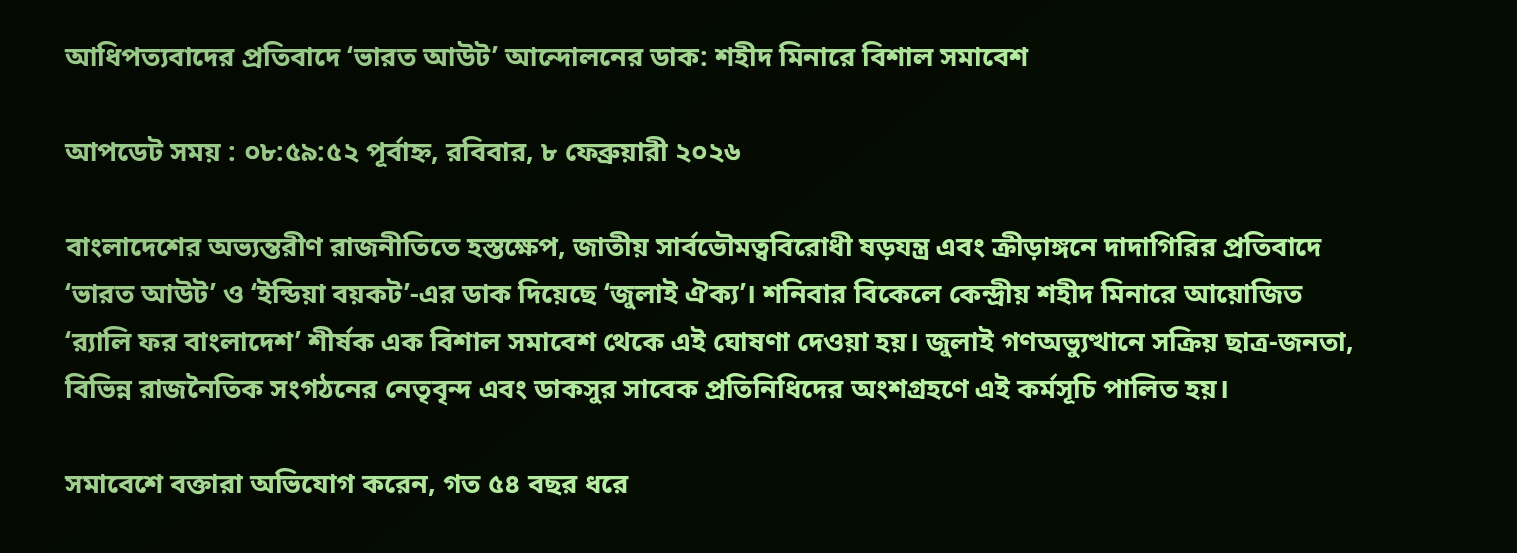আধিপত্যবাদের প্রতিবাদে ‘ভারত আউট’ আন্দোলনের ডাক: শহীদ মিনারে বিশাল সমাবেশ

আপডেট সময় : ০৮:৫৯:৫২ পূর্বাহ্ন, রবিবার, ৮ ফেব্রুয়ারী ২০২৬

বাংলাদেশের অভ্যন্তরীণ রাজনীতিতে হস্তক্ষেপ, জাতীয় সার্বভৌমত্ববিরোধী ষড়যন্ত্র এবং ক্রীড়াঙ্গনে দাদাগিরির প্রতিবাদে ‘ভারত আউট’ ও ‘ইন্ডিয়া বয়কট’-এর ডাক দিয়েছে ‘জুলাই ঐক্য’। শনিবার বিকেলে কেন্দ্রীয় শহীদ মিনারে আয়োজিত ‘র‌্যালি ফর বাংলাদেশ’ শীর্ষক এক বিশাল সমাবেশ থেকে এই ঘোষণা দেওয়া হয়। জুলাই গণঅভ্যুত্থানে সক্রিয় ছাত্র-জনতা, বিভিন্ন রাজনৈতিক সংগঠনের নেতৃবৃন্দ এবং ডাকসুর সাবেক প্রতিনিধিদের অংশগ্রহণে এই কর্মসূচি পালিত হয়।

সমাবেশে বক্তারা অভিযোগ করেন, গত ৫৪ বছর ধরে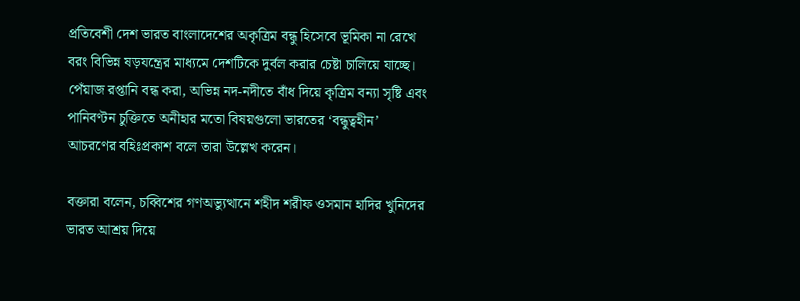প্রতিবেশী দেশ ভারত বাংলাদেশের অকৃত্রিম বন্ধু হিসেবে ভূমিকা না রেখে বরং বিভিন্ন ষড়যন্ত্রের মাধ্যমে দেশটিকে দুর্বল করার চেষ্টা চালিয়ে যাচ্ছে। পেঁয়াজ রপ্তানি বন্ধ করা, অভিন্ন নদ-নদীতে বাঁধ দিয়ে কৃত্রিম বন্যা সৃষ্টি এবং পানিবণ্টন চুক্তিতে অনীহার মতো বিষয়গুলো ভারতের ‘বন্ধুত্বহীন’ আচরণের বহিঃপ্রকাশ বলে তারা উল্লেখ করেন।

বক্তারা বলেন, চব্বিশের গণঅভ্যুত্থানে শহীদ শরীফ ওসমান হাদির খুনিদের ভারত আশ্রয় দিয়ে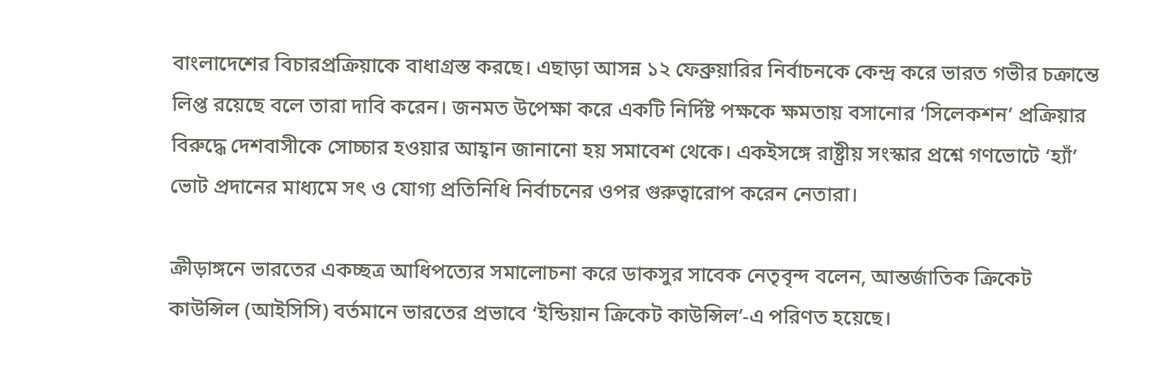বাংলাদেশের বিচারপ্রক্রিয়াকে বাধাগ্রস্ত করছে। এছাড়া আসন্ন ১২ ফেব্রুয়ারির নির্বাচনকে কেন্দ্র করে ভারত গভীর চক্রান্তে লিপ্ত রয়েছে বলে তারা দাবি করেন। জনমত উপেক্ষা করে একটি নির্দিষ্ট পক্ষকে ক্ষমতায় বসানোর ‘সিলেকশন’ প্রক্রিয়ার বিরুদ্ধে দেশবাসীকে সোচ্চার হওয়ার আহ্বান জানানো হয় সমাবেশ থেকে। একইসঙ্গে রাষ্ট্রীয় সংস্কার প্রশ্নে গণভোটে ‘হ্যাঁ’ ভোট প্রদানের মাধ্যমে সৎ ও যোগ্য প্রতিনিধি নির্বাচনের ওপর গুরুত্বারোপ করেন নেতারা।

ক্রীড়াঙ্গনে ভারতের একচ্ছত্র আধিপত্যের সমালোচনা করে ডাকসুর সাবেক নেতৃবৃন্দ বলেন, আন্তর্জাতিক ক্রিকেট কাউন্সিল (আইসিসি) বর্তমানে ভারতের প্রভাবে ‘ইন্ডিয়ান ক্রিকেট কাউন্সিল’-এ পরিণত হয়েছে।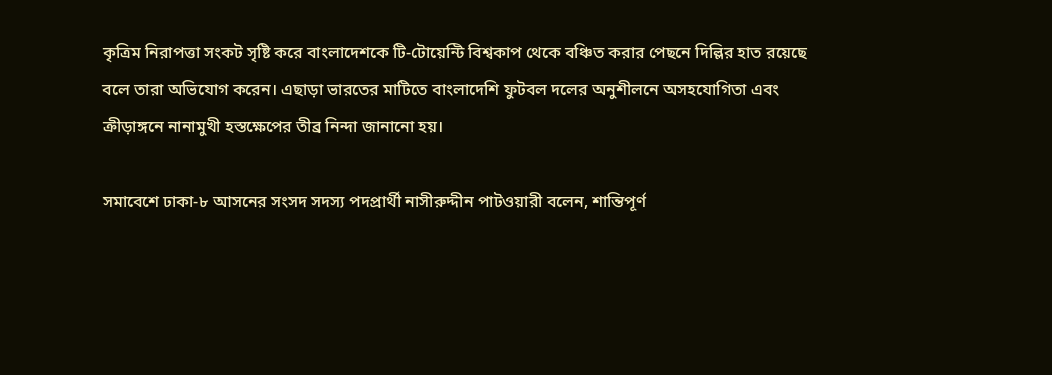কৃত্রিম নিরাপত্তা সংকট সৃষ্টি করে বাংলাদেশকে টি-টোয়েন্টি বিশ্বকাপ থেকে বঞ্চিত করার পেছনে দিল্লির হাত রয়েছে বলে তারা অভিযোগ করেন। এছাড়া ভারতের মাটিতে বাংলাদেশি ফুটবল দলের অনুশীলনে অসহযোগিতা এবং ক্রীড়াঙ্গনে নানামুখী হস্তক্ষেপের তীব্র নিন্দা জানানো হয়।

সমাবেশে ঢাকা-৮ আসনের সংসদ সদস্য পদপ্রার্থী নাসীরুদ্দীন পাটওয়ারী বলেন, শান্তিপূর্ণ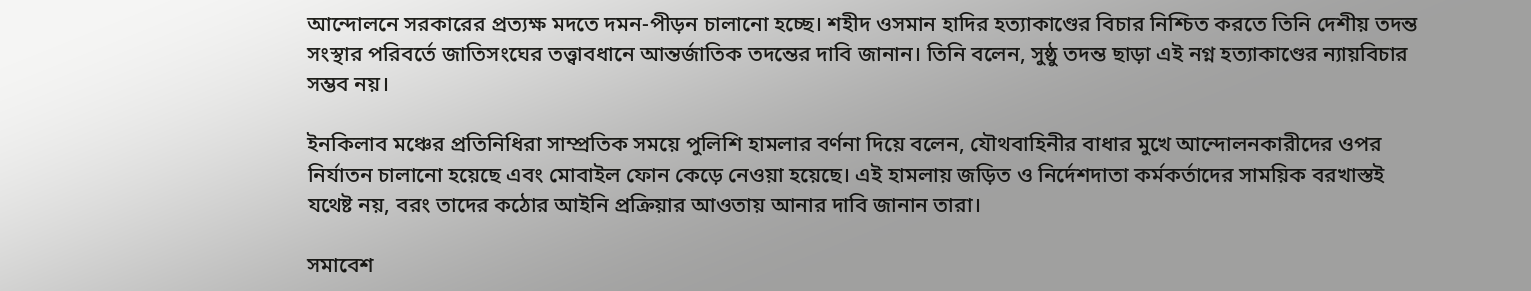আন্দোলনে সরকারের প্রত্যক্ষ মদতে দমন-পীড়ন চালানো হচ্ছে। শহীদ ওসমান হাদির হত্যাকাণ্ডের বিচার নিশ্চিত করতে তিনি দেশীয় তদন্ত সংস্থার পরিবর্তে জাতিসংঘের তত্ত্বাবধানে আন্তর্জাতিক তদন্তের দাবি জানান। তিনি বলেন, সুষ্ঠু তদন্ত ছাড়া এই নগ্ন হত্যাকাণ্ডের ন্যায়বিচার সম্ভব নয়।

ইনকিলাব মঞ্চের প্রতিনিধিরা সাম্প্রতিক সময়ে পুলিশি হামলার বর্ণনা দিয়ে বলেন, যৌথবাহিনীর বাধার মুখে আন্দোলনকারীদের ওপর নির্যাতন চালানো হয়েছে এবং মোবাইল ফোন কেড়ে নেওয়া হয়েছে। এই হামলায় জড়িত ও নির্দেশদাতা কর্মকর্তাদের সাময়িক বরখাস্তই যথেষ্ট নয়, বরং তাদের কঠোর আইনি প্রক্রিয়ার আওতায় আনার দাবি জানান তারা।

সমাবেশ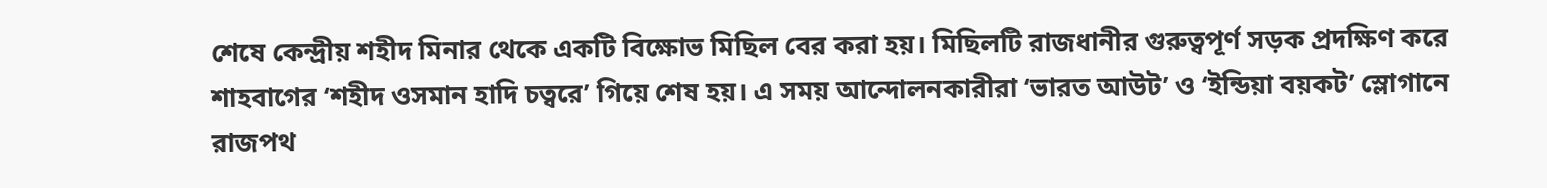শেষে কেন্দ্রীয় শহীদ মিনার থেকে একটি বিক্ষোভ মিছিল বের করা হয়। মিছিলটি রাজধানীর গুরুত্বপূর্ণ সড়ক প্রদক্ষিণ করে শাহবাগের ‘শহীদ ওসমান হাদি চত্বরে’ গিয়ে শেষ হয়। এ সময় আন্দোলনকারীরা ‘ভারত আউট’ ও ‘ইন্ডিয়া বয়কট’ স্লোগানে রাজপথ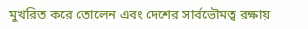মুখরিত করে তোলেন এবং দেশের সার্বভৌমত্ব রক্ষায়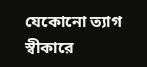যেকোনো ত্যাগ স্বীকারে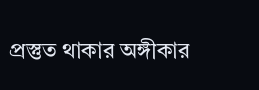প্রস্তুত থাকার অঙ্গীকার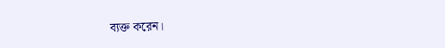ব্যক্ত করেন।